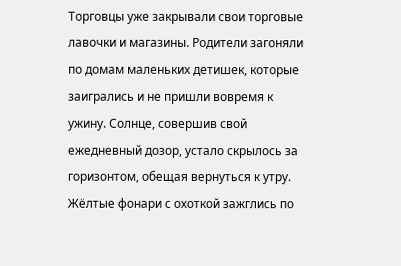Торговцы уже закрывали свои торговые лавочки и магазины. Родители загоняли по домам маленьких детишек, которые заигрались и не пришли вовремя к ужину. Солнце, совершив свой ежедневный дозор, устало скрылось за горизонтом, обещая вернуться к утру. Жёлтые фонари с охоткой зажглись по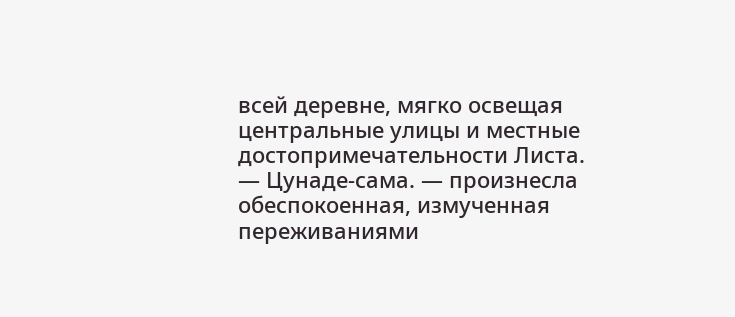всей деревне, мягко освещая центральные улицы и местные достопримечательности Листа.
— Цунаде-сама. — произнесла обеспокоенная, измученная переживаниями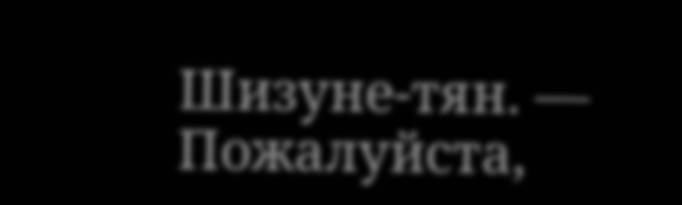Шизуне-тян. — Пожалуйста,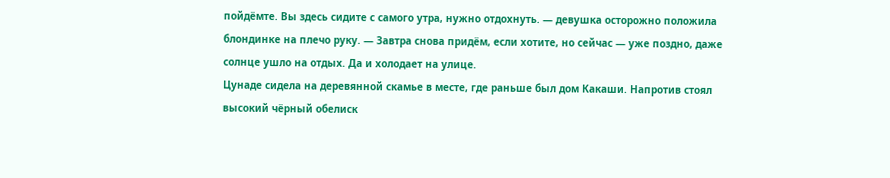пойдёмте. Вы здесь сидите с самого утра, нужно отдохнуть. — девушка осторожно положила блондинке на плечо руку. — Завтра снова придём, если хотите, но сейчас — уже поздно, даже солнце ушло на отдых. Да и холодает на улице.
Цунаде сидела на деревянной скамье в месте, где раньше был дом Какаши. Напротив стоял высокий чёрный обелиск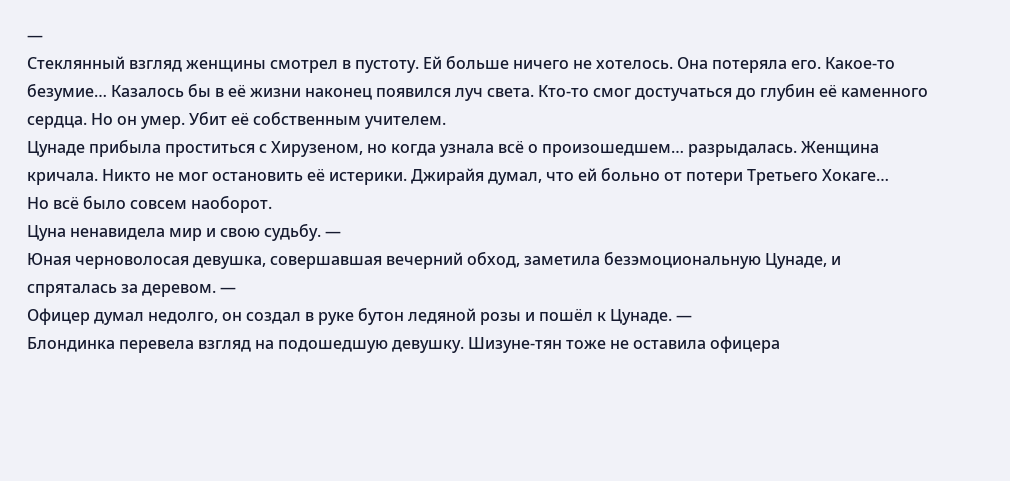—
Стеклянный взгляд женщины смотрел в пустоту. Ей больше ничего не хотелось. Она потеряла его. Какое-то безумие… Казалось бы в её жизни наконец появился луч света. Кто-то смог достучаться до глубин её каменного сердца. Но он умер. Убит её собственным учителем.
Цунаде прибыла проститься с Хирузеном, но когда узнала всё о произошедшем… разрыдалась. Женщина кричала. Никто не мог остановить её истерики. Джирайя думал, что ей больно от потери Третьего Хокаге…
Но всё было совсем наоборот.
Цуна ненавидела мир и свою судьбу. —
Юная черноволосая девушка, совершавшая вечерний обход, заметила безэмоциональную Цунаде, и спряталась за деревом. —
Офицер думал недолго, он создал в руке бутон ледяной розы и пошёл к Цунаде. —
Блондинка перевела взгляд на подошедшую девушку. Шизуне-тян тоже не оставила офицера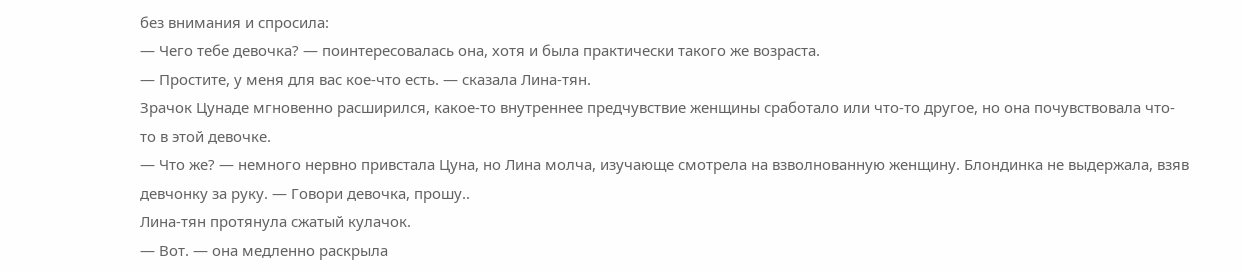без внимания и спросила:
— Чего тебе девочка? — поинтересовалась она, хотя и была практически такого же возраста.
— Простите, у меня для вас кое-что есть. — сказала Лина-тян.
Зрачок Цунаде мгновенно расширился, какое-то внутреннее предчувствие женщины сработало или что-то другое, но она почувствовала что-то в этой девочке.
— Что же? — немного нервно привстала Цуна, но Лина молча, изучающе смотрела на взволнованную женщину. Блондинка не выдержала, взяв девчонку за руку. — Говори девочка, прошу..
Лина-тян протянула сжатый кулачок.
— Вот. — она медленно раскрыла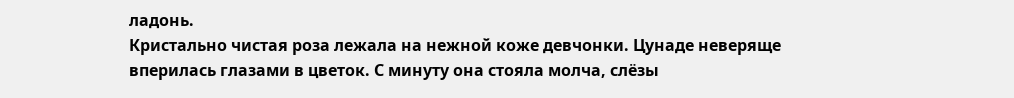ладонь.
Кристально чистая роза лежала на нежной коже девчонки. Цунаде неверяще вперилась глазами в цветок. С минуту она стояла молча, слёзы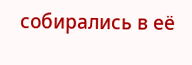собирались в её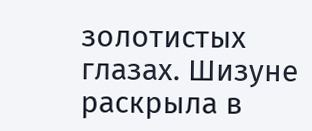золотистых глазах. Шизуне раскрыла в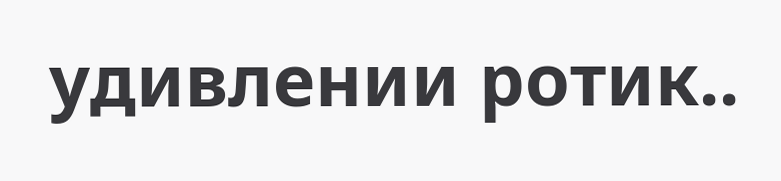удивлении ротик..